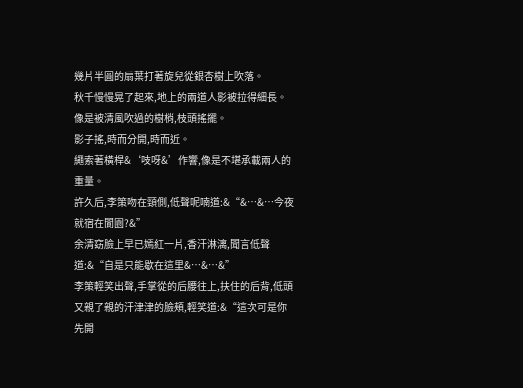幾片半圓的扇葉打著旋兒從銀杏樹上吹落。
秋千慢慢晃了起來,地上的兩道人影被拉得細長。
像是被清風吹過的樹梢,枝頭搖擺。
影子搖,時而分開,時而近。
繩索著橫桿&‘吱呀&’作響,像是不堪承載兩人的重量。
許久后,李策吻在頸側,低聲呢喃道:&“&…&…今夜就宿在閬園?&”
余清窈臉上早已嫣紅一片,香汗淋漓,聞言低聲道:&“自是只能歇在這里&…&…&”
李策輕笑出聲,手掌從的后腰往上,扶住的后背,低頭又親了親的汗津津的臉頰,輕笑道:&“這次可是你先開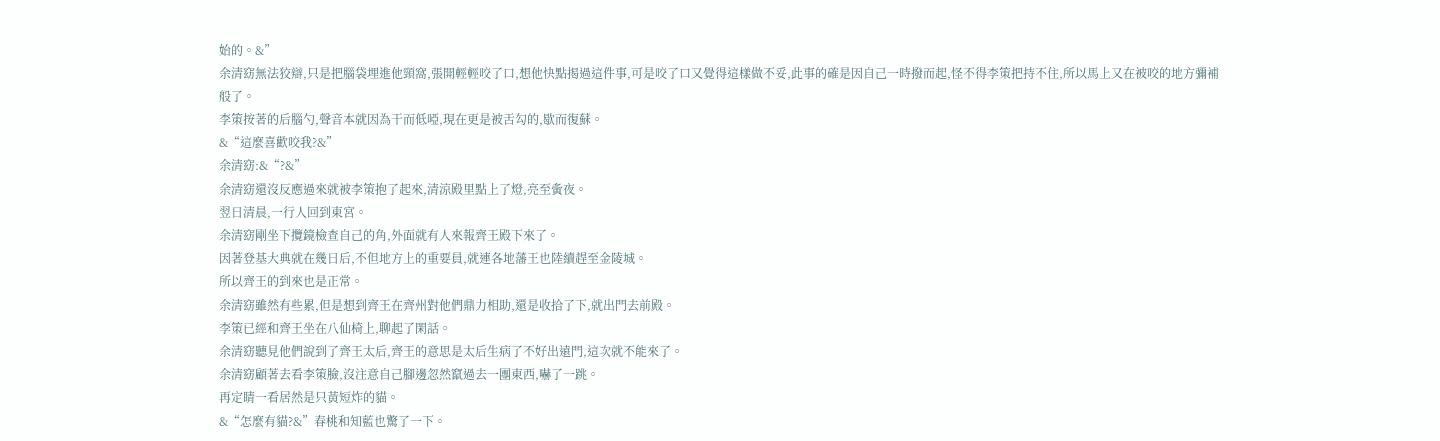始的。&”
余清窈無法狡辯,只是把腦袋埋進他頸窩,張開輕輕咬了口,想他快點揭過這件事,可是咬了口又覺得這樣做不妥,此事的確是因自己一時撥而起,怪不得李策把持不住,所以馬上又在被咬的地方彌補般了。
李策按著的后腦勺,聲音本就因為干而低啞,現在更是被舌勾的,歇而復蘇。
&“這麼喜歡咬我?&”
余清窈:&“?&”
余清窈還沒反應過來就被李策抱了起來,清涼殿里點上了燈,亮至夤夜。
翌日清晨,一行人回到東宮。
余清窈剛坐下攬鏡檢查自己的角,外面就有人來報齊王殿下來了。
因著登基大典就在幾日后,不但地方上的重要員,就連各地藩王也陸續趕至金陵城。
所以齊王的到來也是正常。
余清窈雖然有些累,但是想到齊王在齊州對他們鼎力相助,還是收拾了下,就出門去前殿。
李策已經和齊王坐在八仙椅上,聊起了閑話。
余清窈聽見他們說到了齊王太后,齊王的意思是太后生病了不好出遠門,這次就不能來了。
余清窈顧著去看李策臉,沒注意自己腳邊忽然竄過去一團東西,嚇了一跳。
再定睛一看居然是只黃短炸的貓。
&“怎麼有貓?&”春桃和知藍也驚了一下。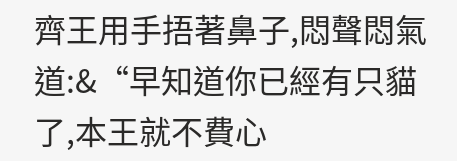齊王用手捂著鼻子,悶聲悶氣道:&“早知道你已經有只貓了,本王就不費心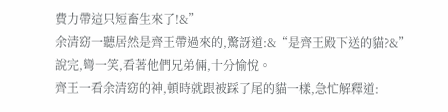費力帶這只短畜生來了!&”
余清窈一聽居然是齊王帶過來的,驚訝道:&“是齊王殿下送的貓?&”
說完,彎一笑,看著他們兄弟倆,十分愉悅。
齊王一看余清窈的神,頓時就跟被踩了尾的貓一樣,急忙解釋道: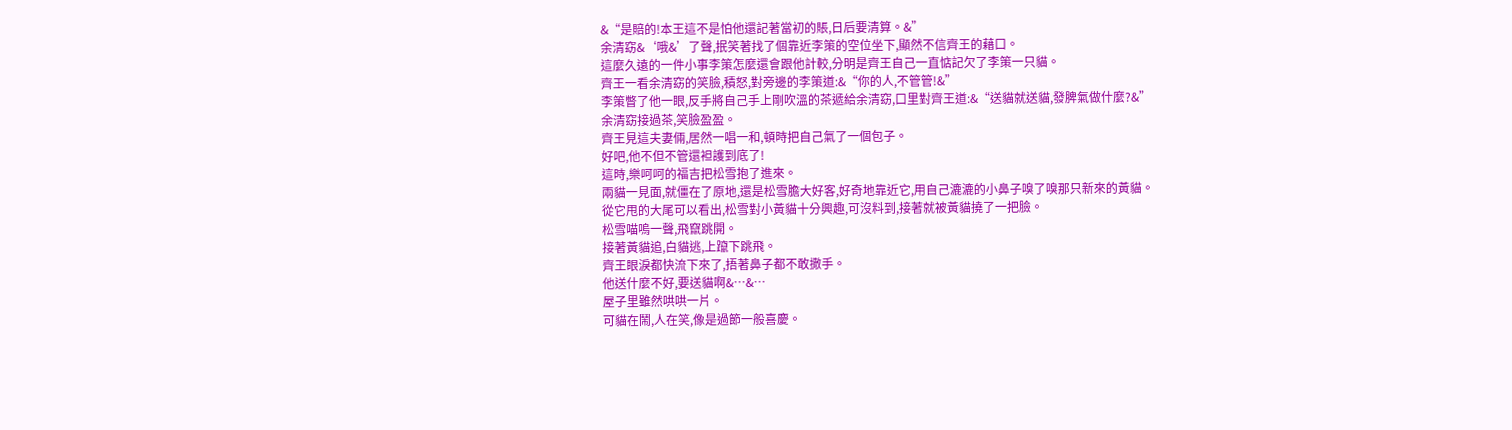&“是賠的!本王這不是怕他還記著當初的賬,日后要清算。&”
余清窈&‘哦&’了聲,抿笑著找了個靠近李策的空位坐下,顯然不信齊王的藉口。
這麼久遠的一件小事李策怎麼還會跟他計較,分明是齊王自己一直惦記欠了李策一只貓。
齊王一看余清窈的笑臉,積怒,對旁邊的李策道:&“你的人,不管管!&”
李策瞥了他一眼,反手將自己手上剛吹溫的茶遞給余清窈,口里對齊王道:&“送貓就送貓,發脾氣做什麼?&”
余清窈接過茶,笑臉盈盈。
齊王見這夫妻倆,居然一唱一和,頓時把自己氣了一個包子。
好吧,他不但不管還袒護到底了!
這時,樂呵呵的福吉把松雪抱了進來。
兩貓一見面,就僵在了原地,還是松雪膽大好客,好奇地靠近它,用自己漉漉的小鼻子嗅了嗅那只新來的黃貓。
從它甩的大尾可以看出,松雪對小黃貓十分興趣,可沒料到,接著就被黃貓撓了一把臉。
松雪喵嗚一聲,飛竄跳開。
接著黃貓追,白貓逃,上躥下跳飛。
齊王眼淚都快流下來了,捂著鼻子都不敢撒手。
他送什麼不好,要送貓啊&…&…
屋子里雖然哄哄一片。
可貓在鬧,人在笑,像是過節一般喜慶。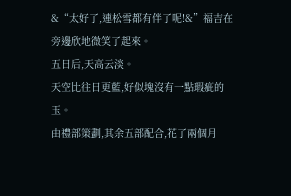&“太好了,連松雪都有伴了呢!&”福吉在旁邊欣地微笑了起來。
五日后,天高云淡。
天空比往日更藍,好似塊沒有一點瑕疵的玉。
由禮部策劃,其余五部配合,花了兩個月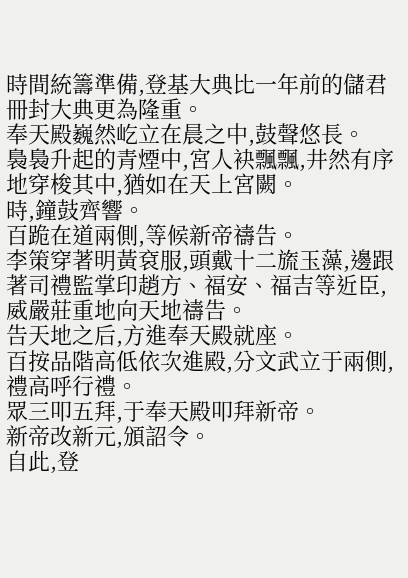時間統籌準備,登基大典比一年前的儲君冊封大典更為隆重。
奉天殿巍然屹立在晨之中,鼓聲悠長。
裊裊升起的青煙中,宮人袂飄飄,井然有序地穿梭其中,猶如在天上宮闕。
時,鐘鼓齊響。
百跪在道兩側,等候新帝禱告。
李策穿著明黃袞服,頭戴十二旒玉藻,邊跟著司禮監掌印趙方、福安、福吉等近臣,威嚴莊重地向天地禱告。
告天地之后,方進奉天殿就座。
百按品階高低依次進殿,分文武立于兩側,禮高呼行禮。
眾三叩五拜,于奉天殿叩拜新帝。
新帝改新元,頒詔令。
自此,登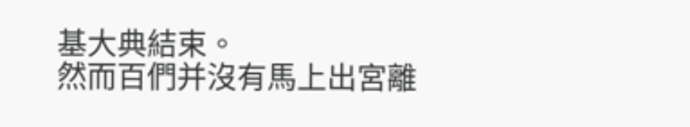基大典結束。
然而百們并沒有馬上出宮離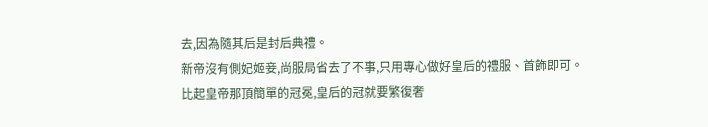去,因為隨其后是封后典禮。
新帝沒有側妃姬妾,尚服局省去了不事,只用專心做好皇后的禮服、首飾即可。
比起皇帝那頂簡單的冠冕,皇后的冠就要繁復奢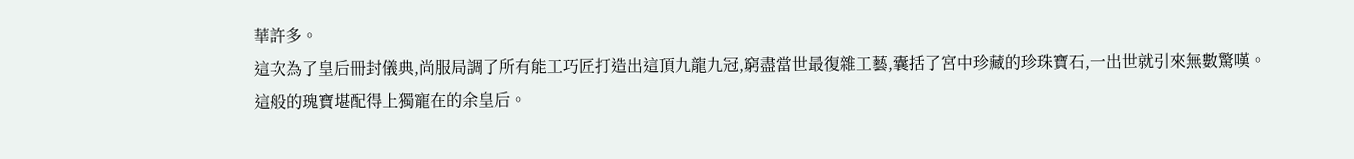華許多。
這次為了皇后冊封儀典,尚服局調了所有能工巧匠打造出這頂九龍九冠,窮盡當世最復雜工藝,囊括了宮中珍藏的珍珠寶石,一出世就引來無數驚嘆。
這般的瑰寶堪配得上獨寵在的余皇后。